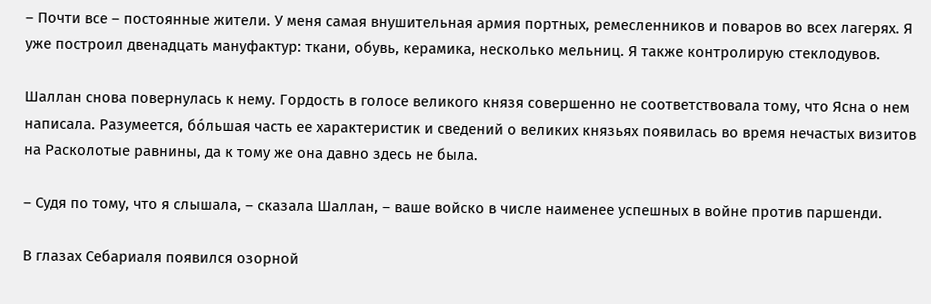– Почти все – постоянные жители. У меня самая внушительная армия портных, ремесленников и поваров во всех лагерях. Я уже построил двенадцать мануфактур: ткани, обувь, керамика, несколько мельниц. Я также контролирую стеклодувов.

Шаллан снова повернулась к нему. Гордость в голосе великого князя совершенно не соответствовала тому, что Ясна о нем написала. Разумеется, бо́льшая часть ее характеристик и сведений о великих князьях появилась во время нечастых визитов на Расколотые равнины, да к тому же она давно здесь не была.

– Судя по тому, что я слышала, – сказала Шаллан, – ваше войско в числе наименее успешных в войне против паршенди.

В глазах Себариаля появился озорной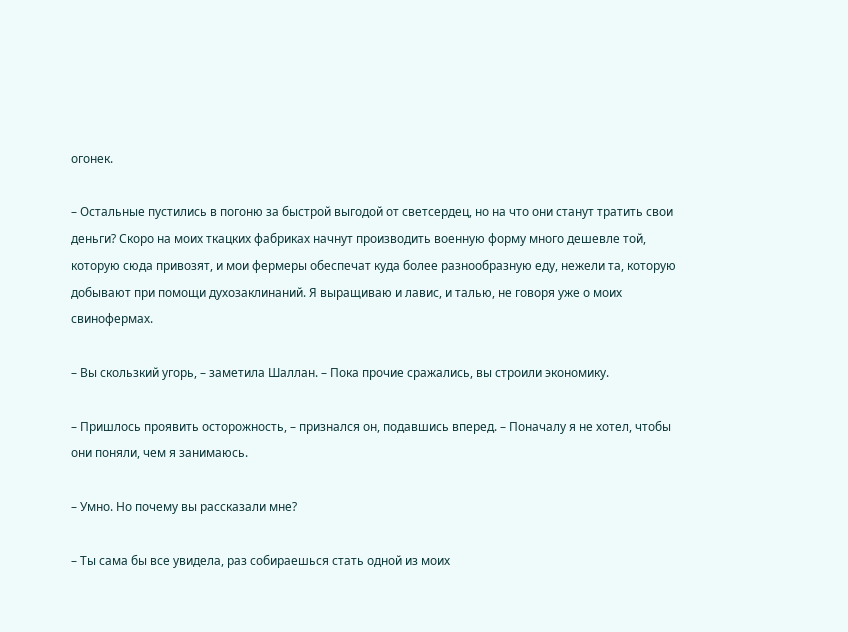огонек.

– Остальные пустились в погоню за быстрой выгодой от светсердец, но на что они станут тратить свои деньги? Скоро на моих ткацких фабриках начнут производить военную форму много дешевле той, которую сюда привозят, и мои фермеры обеспечат куда более разнообразную еду, нежели та, которую добывают при помощи духозаклинаний. Я выращиваю и лавис, и талью, не говоря уже о моих свинофермах.

– Вы скользкий угорь, – заметила Шаллан. – Пока прочие сражались, вы строили экономику.

– Пришлось проявить осторожность, – признался он, подавшись вперед. – Поначалу я не хотел, чтобы они поняли, чем я занимаюсь.

– Умно. Но почему вы рассказали мне?

– Ты сама бы все увидела, раз собираешься стать одной из моих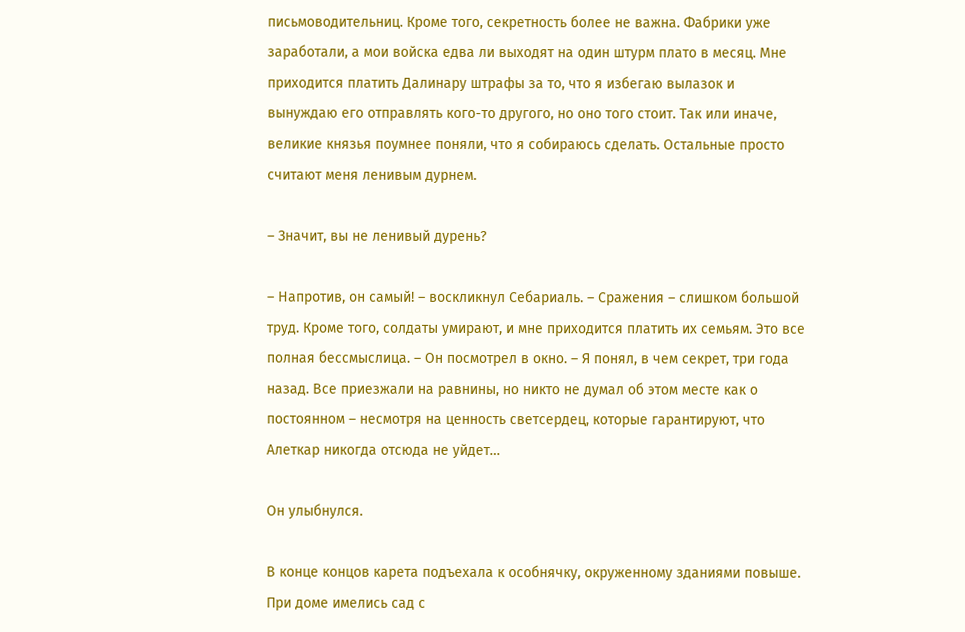письмоводительниц. Кроме того, секретность более не важна. Фабрики уже заработали, а мои войска едва ли выходят на один штурм плато в месяц. Мне приходится платить Далинару штрафы за то, что я избегаю вылазок и вынуждаю его отправлять кого-то другого, но оно того стоит. Так или иначе, великие князья поумнее поняли, что я собираюсь сделать. Остальные просто считают меня ленивым дурнем.

– Значит, вы не ленивый дурень?

– Напротив, он самый! – воскликнул Себариаль. – Сражения – слишком большой труд. Кроме того, солдаты умирают, и мне приходится платить их семьям. Это все полная бессмыслица. – Он посмотрел в окно. – Я понял, в чем секрет, три года назад. Все приезжали на равнины, но никто не думал об этом месте как о постоянном – несмотря на ценность светсердец, которые гарантируют, что Алеткар никогда отсюда не уйдет…

Он улыбнулся.

В конце концов карета подъехала к особнячку, окруженному зданиями повыше. При доме имелись сад с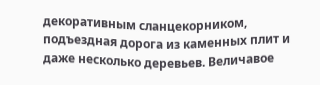декоративным сланцекорником, подъездная дорога из каменных плит и даже несколько деревьев. Величавое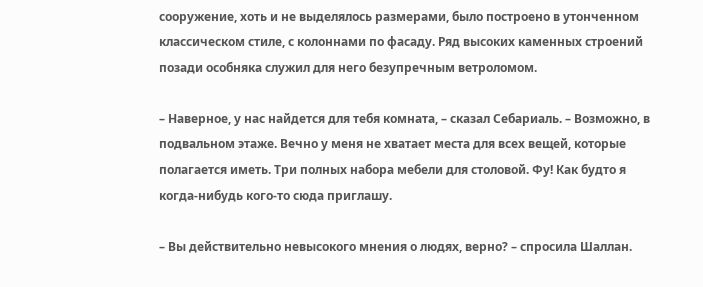сооружение, хоть и не выделялось размерами, было построено в утонченном классическом стиле, с колоннами по фасаду. Ряд высоких каменных строений позади особняка служил для него безупречным ветроломом.

– Наверное, у нас найдется для тебя комната, – сказал Себариаль. – Возможно, в подвальном этаже. Вечно у меня не хватает места для всех вещей, которые полагается иметь. Три полных набора мебели для столовой. Фу! Как будто я когда-нибудь кого-то сюда приглашу.

– Вы действительно невысокого мнения о людях, верно? – спросила Шаллан.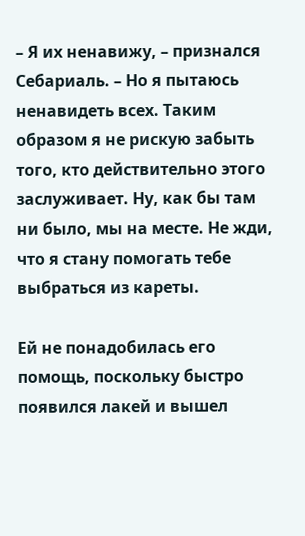– Я их ненавижу, – признался Себариаль. – Но я пытаюсь ненавидеть всех. Таким образом я не рискую забыть того, кто действительно этого заслуживает. Ну, как бы там ни было, мы на месте. Не жди, что я стану помогать тебе выбраться из кареты.

Ей не понадобилась его помощь, поскольку быстро появился лакей и вышел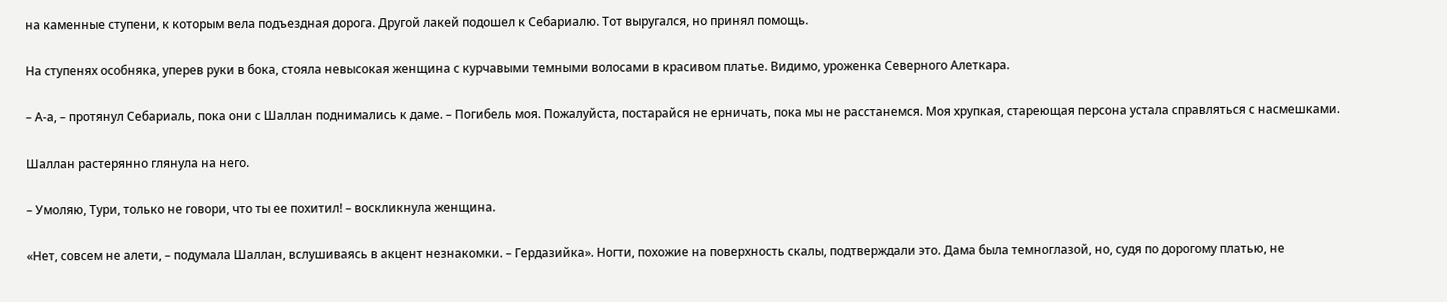на каменные ступени, к которым вела подъездная дорога. Другой лакей подошел к Себариалю. Тот выругался, но принял помощь.

На ступенях особняка, уперев руки в бока, стояла невысокая женщина с курчавыми темными волосами в красивом платье. Видимо, уроженка Северного Алеткара.

– А-а, – протянул Себариаль, пока они с Шаллан поднимались к даме. – Погибель моя. Пожалуйста, постарайся не ерничать, пока мы не расстанемся. Моя хрупкая, стареющая персона устала справляться с насмешками.

Шаллан растерянно глянула на него.

– Умоляю, Тури, только не говори, что ты ее похитил! – воскликнула женщина.

«Нет, совсем не алети, – подумала Шаллан, вслушиваясь в акцент незнакомки. – Гердазийка». Ногти, похожие на поверхность скалы, подтверждали это. Дама была темноглазой, но, судя по дорогому платью, не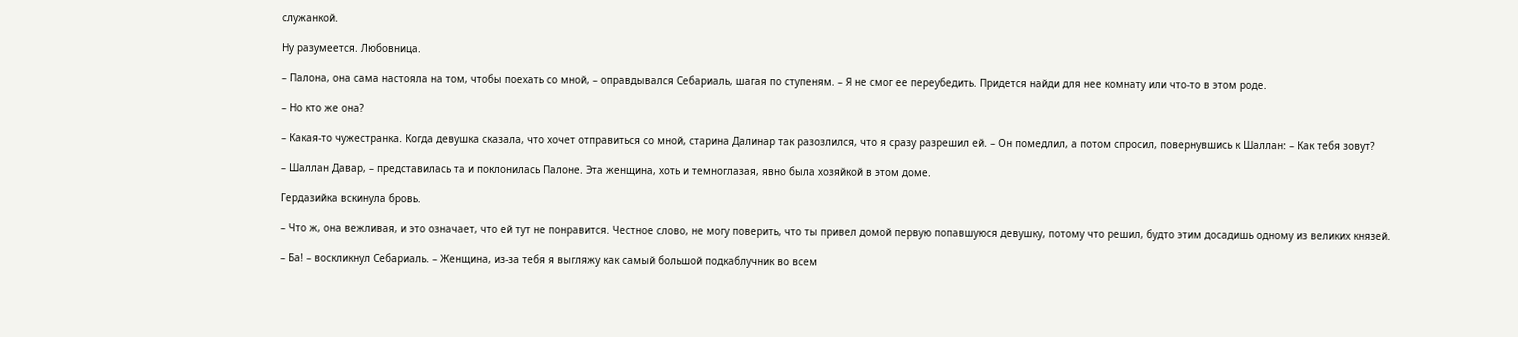служанкой.

Ну разумеется. Любовница.

– Палона, она сама настояла на том, чтобы поехать со мной, – оправдывался Себариаль, шагая по ступеням. – Я не смог ее переубедить. Придется найди для нее комнату или что-то в этом роде.

– Но кто же она?

– Какая-то чужестранка. Когда девушка сказала, что хочет отправиться со мной, старина Далинар так разозлился, что я сразу разрешил ей. – Он помедлил, а потом спросил, повернувшись к Шаллан: – Как тебя зовут?

– Шаллан Давар, – представилась та и поклонилась Палоне. Эта женщина, хоть и темноглазая, явно была хозяйкой в этом доме.

Гердазийка вскинула бровь.

– Что ж, она вежливая, и это означает, что ей тут не понравится. Честное слово, не могу поверить, что ты привел домой первую попавшуюся девушку, потому что решил, будто этим досадишь одному из великих князей.

– Ба! – воскликнул Себариаль. – Женщина, из-за тебя я выгляжу как самый большой подкаблучник во всем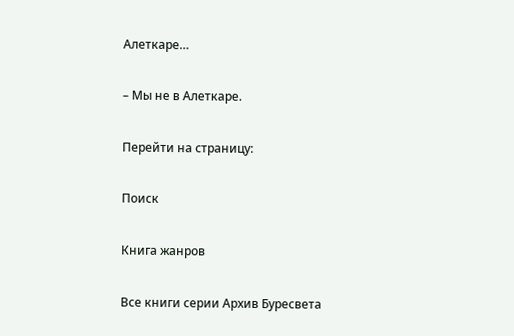Алеткаре…

– Мы не в Алеткаре.

Перейти на страницу:

Поиск

Книга жанров

Все книги серии Архив Буресвета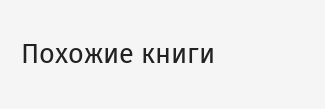Похожие книги